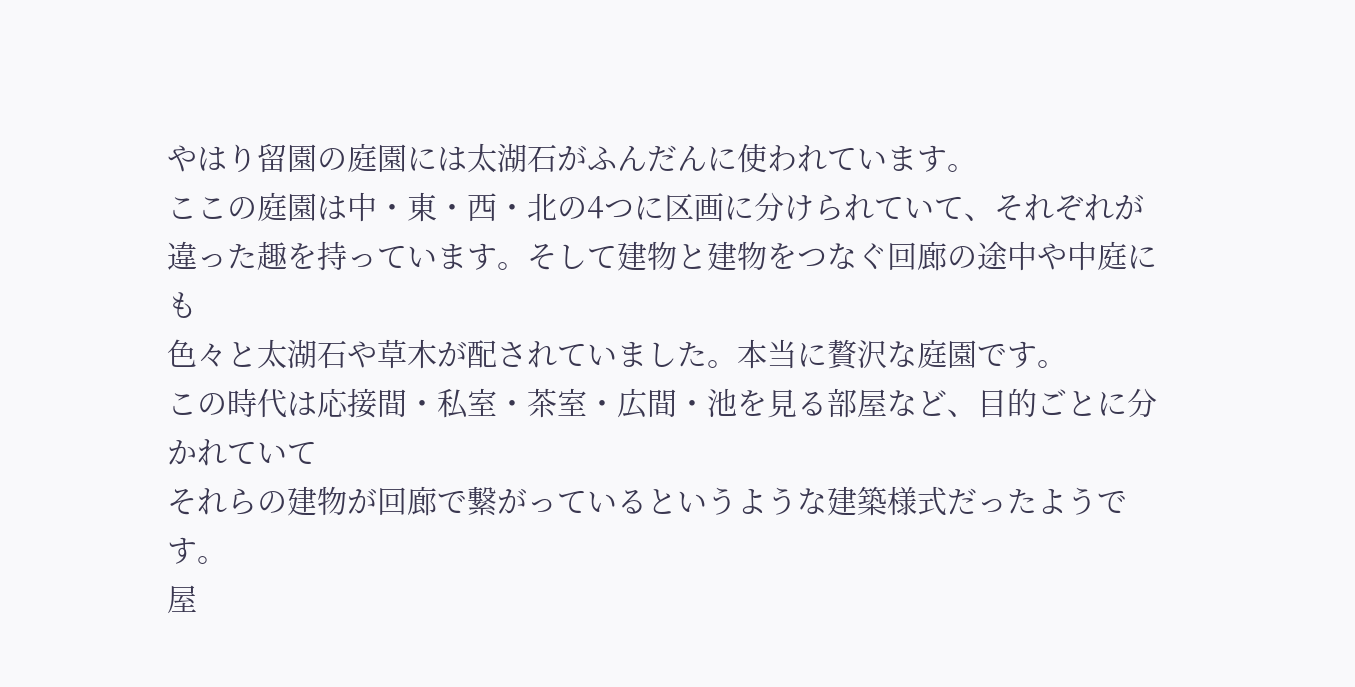やはり留園の庭園には太湖石がふんだんに使われています。
ここの庭園は中・東・西・北の4つに区画に分けられていて、それぞれが
違った趣を持っています。そして建物と建物をつなぐ回廊の途中や中庭にも
色々と太湖石や草木が配されていました。本当に贅沢な庭園です。
この時代は応接間・私室・茶室・広間・池を見る部屋など、目的ごとに分かれていて
それらの建物が回廊で繋がっているというような建築様式だったようです。
屋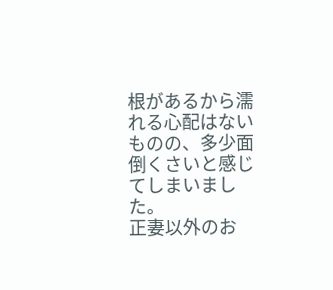根があるから濡れる心配はないものの、多少面倒くさいと感じてしまいました。
正妻以外のお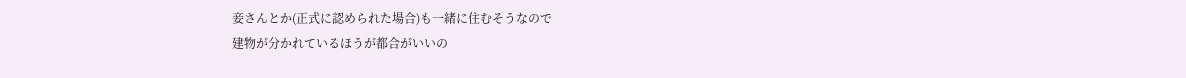妾さんとか(正式に認められた場合)も一緒に住むそうなので
建物が分かれているほうが都合がいいの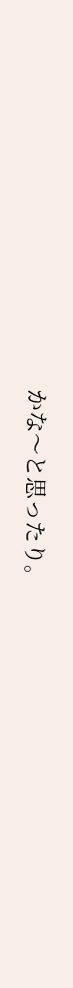かな〜と思ったり。